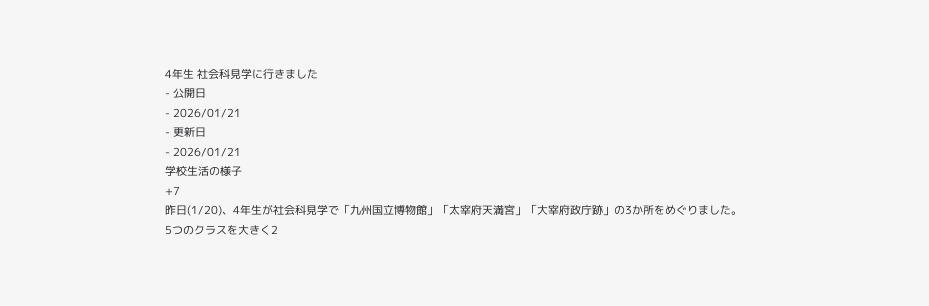4年生 社会科見学に行きました
- 公開日
- 2026/01/21
- 更新日
- 2026/01/21
学校生活の様子
+7
昨日(1/20)、4年生が社会科見学で「九州国立博物館」「太宰府天満宮」「大宰府政庁跡」の3か所をめぐりました。
5つのクラスを大きく2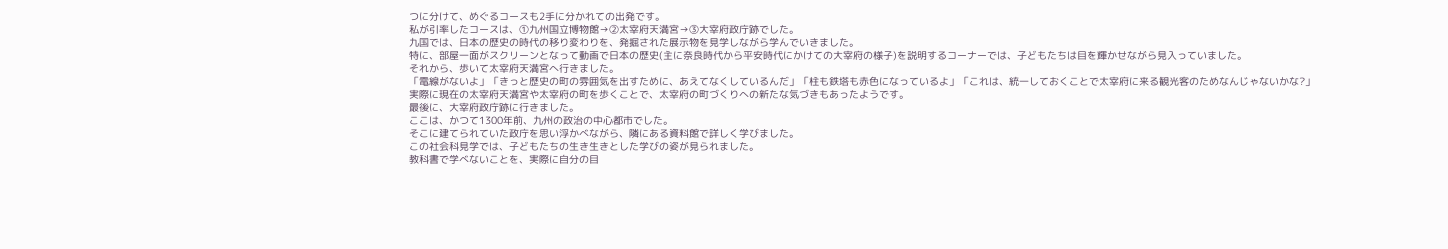つに分けて、めぐるコースも2手に分かれての出発です。
私が引率したコースは、①九州国立博物館→②太宰府天満宮→③大宰府政庁跡でした。
九国では、日本の歴史の時代の移り変わりを、発掘された展示物を見学しながら学んでいきました。
特に、部屋一面がスクリーンとなって動画で日本の歴史(主に奈良時代から平安時代にかけての大宰府の様子)を説明するコーナーでは、子どもたちは目を輝かせながら見入っていました。
それから、歩いて太宰府天満宮へ行きました。
「電線がないよ」「きっと歴史の町の雰囲気を出すために、あえてなくしているんだ」「柱も鉄塔も赤色になっているよ」「これは、統一しておくことで太宰府に来る観光客のためなんじゃないかな?」
実際に現在の太宰府天満宮や太宰府の町を歩くことで、太宰府の町づくりへの新たな気づきもあったようです。
最後に、大宰府政庁跡に行きました。
ここは、かつて1300年前、九州の政治の中心都市でした。
そこに建てられていた政庁を思い浮かべながら、隣にある資料館で詳しく学びました。
この社会科見学では、子どもたちの生き生きとした学びの姿が見られました。
教科書で学べないことを、実際に自分の目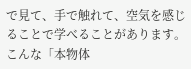で見て、手で触れて、空気を感じることで学べることがあります。こんな「本物体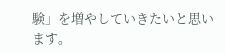験」を増やしていきたいと思います。